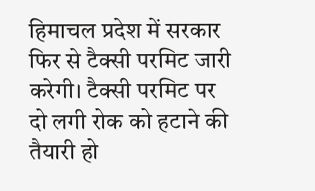हिमाचल प्रदेश में सरकार फिर से टैक्सी परमिट जारी करेगी। टैक्सी परमिट पर दो लगी रोक को हटाने की तैयारी हो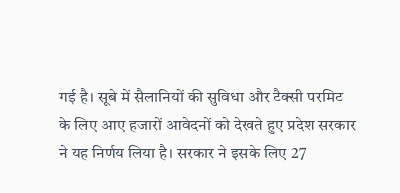गई है। सूबे में सैलानियों की सुविधा और टैक्सी परमिट के लिए आए हजारों आवेदनों को देखते हुए प्रदेश सरकार ने यह निर्णय लिया है। सरकार ने इसके लिए 27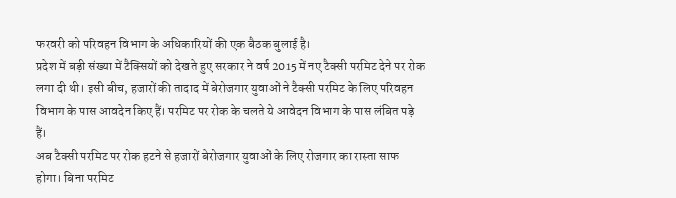फरवरी को परिवहन विभाग के अधिकारियों की एक बैठक बुलाई है।
प्रदेश में बड़ी संख्या में टैक्सियों को देखते हुए सरकार ने वर्ष 2015 में नए टैक्सी परमिट देने पर रोक लगा दी थी। इसी बीच, हजारों की तादाद में बेरोजगार युवाओं ने टैक्सी परमिट के लिए परिवहन विभाग के पास आवदेन किए हैं। परमिट पर रोक के चलते ये आवेदन विभाग के पास लंबित पड़े हैं।
अब टैक्सी परमिट पर रोक हटने से हजारों बेरोजगार युवाओं के लिए रोजगार का रास्ता साफ होगा। बिना परमिट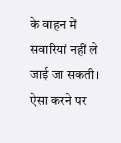के वाहन में सवारियां नहीं ले जाई जा सकती। ऐसा करने पर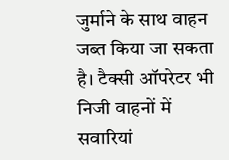जुर्माने के साथ वाहन जब्त किया जा सकता है। टैक्सी ऑपरेटर भी निजी वाहनों में सवारियां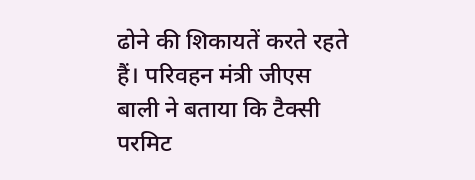ढोने की शिकायतें करते रहते हैं। परिवहन मंत्री जीएस बाली ने बताया कि टैक्सी परमिट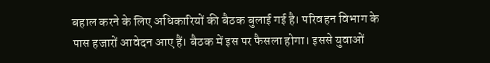बहाल करने के लिए अधिकारियों की बैठक बुलाई गई है। परिवहन विभाग के पास हजारों आवेदन आए हैं। बैठक में इस पर फैसला होगा। इससे युवाओं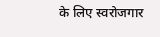के लिए स्वरोजगार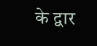के द्वार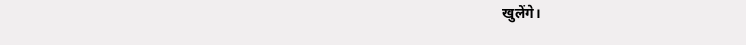खुलेंगे।